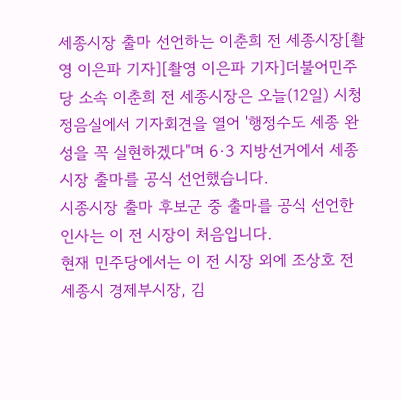세종시장 출마 선언하는 이춘희 전 세종시장[촬영 이은파 기자][촬영 이은파 기자]더불어민주당 소속 이춘희 전 세종시장은 오늘(12일) 시청 정음실에서 기자회견을 열어 '행정수도 세종 완성을 꼭 실현하겠다"며 6·3 지방선거에서 세종시장 출마를 공식 선언했습니다.
시종시장 출마 후보군 중 출마를 공식 선언한 인사는 이 전 시장이 처음입니다.
현재 민주당에서는 이 전 시장 외에 조상호 전 세종시 경제부시장, 김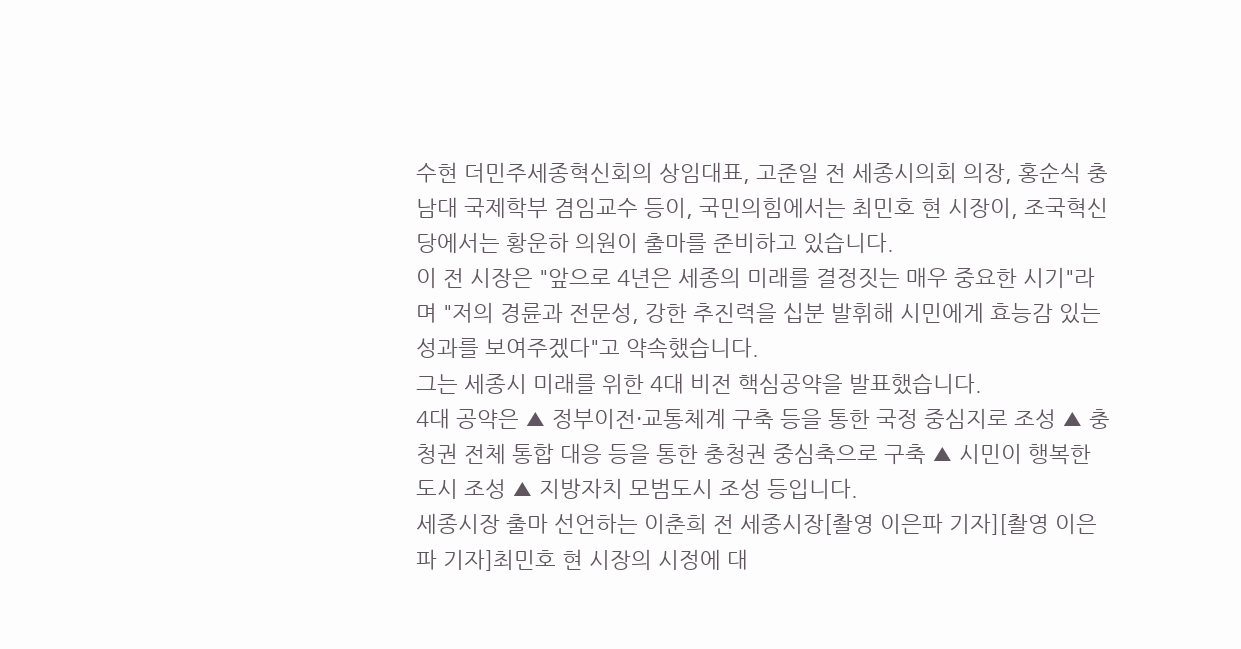수현 더민주세종혁신회의 상임대표, 고준일 전 세종시의회 의장, 홍순식 충남대 국제학부 겸임교수 등이, 국민의힘에서는 최민호 현 시장이, 조국혁신당에서는 황운하 의원이 출마를 준비하고 있습니다.
이 전 시장은 "앞으로 4년은 세종의 미래를 결정짓는 매우 중요한 시기"라며 "저의 경륜과 전문성, 강한 추진력을 십분 발휘해 시민에게 효능감 있는 성과를 보여주겠다"고 약속했습니다.
그는 세종시 미래를 위한 4대 비전 핵심공약을 발표했습니다.
4대 공약은 ▲ 정부이전·교통체계 구축 등을 통한 국정 중심지로 조성 ▲ 충청권 전체 통합 대응 등을 통한 충청권 중심축으로 구축 ▲ 시민이 행복한 도시 조성 ▲ 지방자치 모범도시 조성 등입니다.
세종시장 출마 선언하는 이춘희 전 세종시장[촬영 이은파 기자][촬영 이은파 기자]최민호 현 시장의 시정에 대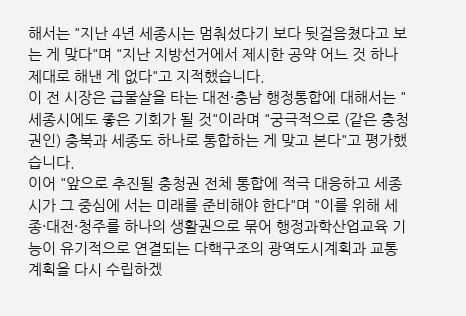해서는 "지난 4년 세종시는 멈춰섰다기 보다 뒷걸음쳤다고 보는 게 맞다"며 "지난 지방선거에서 제시한 공약 어느 것 하나 제대로 해낸 게 없다"고 지적했습니다.
이 전 시장은 급물살을 타는 대전·충남 행정통합에 대해서는 "세종시에도 좋은 기회가 될 것"이라며 "궁극적으로 (같은 충청권인) 충북과 세종도 하나로 통합하는 게 맞고 본다"고 평가했습니다.
이어 "앞으로 추진될 충청권 전체 통합에 적극 대응하고 세종시가 그 중심에 서는 미래를 준비해야 한다"며 "이를 위해 세종·대전·청주를 하나의 생활권으로 묶어 행정과학산업교육 기능이 유기적으로 연결되는 다핵구조의 광역도시계획과 교통계획을 다시 수립하겠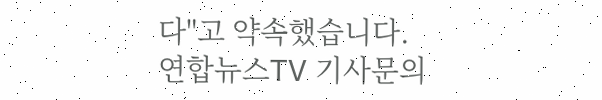다"고 약속했습니다.
연합뉴스TV 기사문의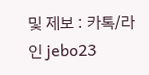및 제보 : 카톡/라인 jebo23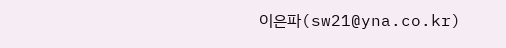이은파(sw21@yna.co.kr)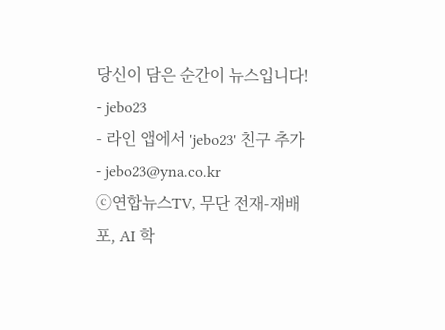당신이 담은 순간이 뉴스입니다!
- jebo23
- 라인 앱에서 'jebo23' 친구 추가
- jebo23@yna.co.kr
ⓒ연합뉴스TV, 무단 전재-재배포, AI 학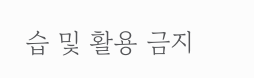습 및 활용 금지